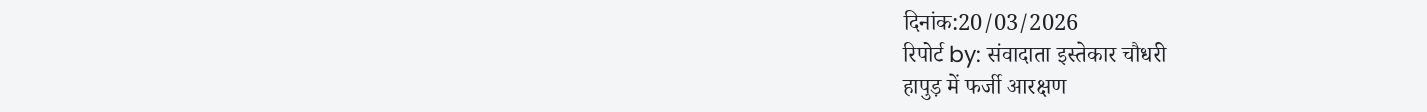दिनांक:20/03/2026
रिपोर्ट by: संवादाता इस्तेकार चौधरी
हापुड़ में फर्जी आरक्षण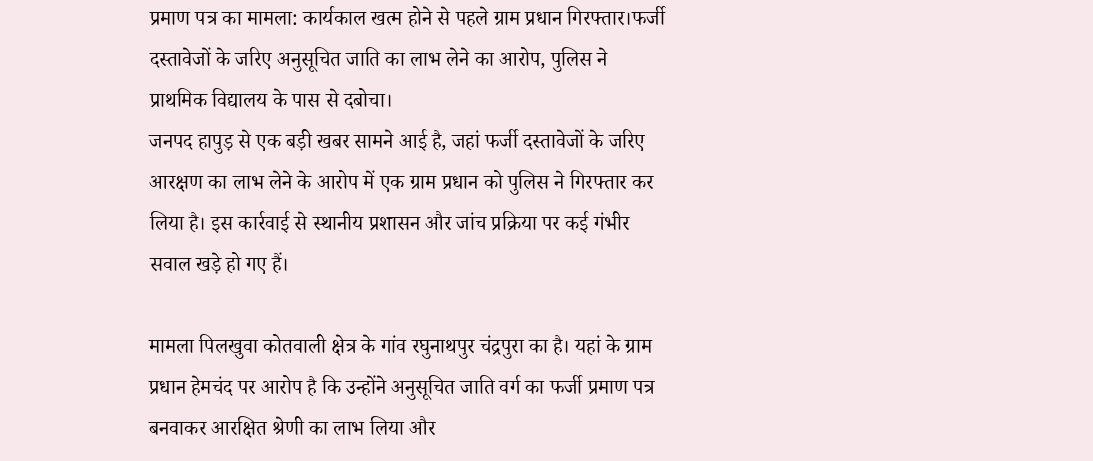प्रमाण पत्र का मामला: कार्यकाल खत्म होने से पहले ग्राम प्रधान गिरफ्तार।फर्जी दस्तावेजों के जरिए अनुसूचित जाति का लाभ लेने का आरोप, पुलिस ने प्राथमिक विद्यालय के पास से दबोचा।
जनपद हापुड़ से एक बड़ी खबर सामने आई है, जहां फर्जी दस्तावेजों के जरिए आरक्षण का लाभ लेने के आरोप में एक ग्राम प्रधान को पुलिस ने गिरफ्तार कर लिया है। इस कार्रवाई से स्थानीय प्रशासन और जांच प्रक्रिया पर कई गंभीर सवाल खड़े हो गए हैं।

मामला पिलखुवा कोतवाली क्षेत्र के गांव रघुनाथपुर चंद्रपुरा का है। यहां के ग्राम प्रधान हेमचंद पर आरोप है कि उन्होंने अनुसूचित जाति वर्ग का फर्जी प्रमाण पत्र बनवाकर आरक्षित श्रेणी का लाभ लिया और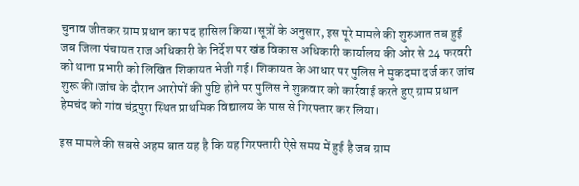चुनाव जीतकर ग्राम प्रधान का पद हासिल किया।सूत्रों के अनुसार, इस पूरे मामले की शुरुआत तब हुई जब जिला पंचायत राज अधिकारी के निर्देश पर खंड विकास अधिकारी कार्यालय की ओर से 24 फरवरी को थाना प्रभारी को लिखित शिकायत भेजी गई। शिकायत के आधार पर पुलिस ने मुकदमा दर्ज कर जांच शुरू की।जांच के दौरान आरोपों की पुष्टि होने पर पुलिस ने शुक्रवार को कार्रवाई करते हुए ग्राम प्रधान हेमचंद को गांव चंद्रपुरा स्थित प्राथमिक विद्यालय के पास से गिरफ्तार कर लिया।

इस मामले की सबसे अहम बात यह है कि यह गिरफ्तारी ऐसे समय में हुई है जब ग्राम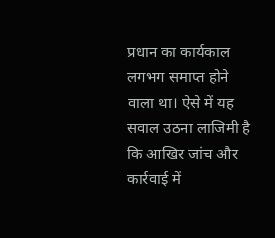प्रधान का कार्यकाल लगभग समाप्त होने वाला था। ऐसे में यह सवाल उठना लाजिमी है कि आखिर जांच और कार्रवाई में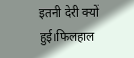इतनी देरी क्यों हुई।फिलहाल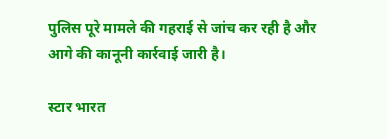पुलिस पूरे मामले की गहराई से जांच कर रही है और आगे की कानूनी कार्रवाई जारी है।

स्टार भारत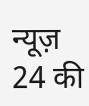न्यूज़ 24 की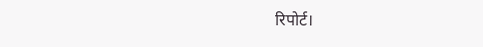रिपोर्ट।